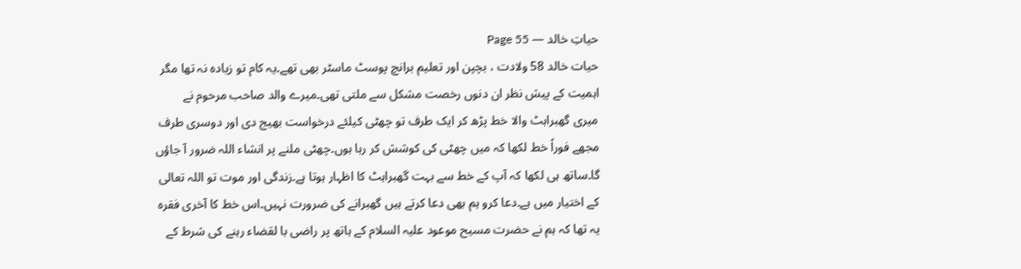حیاتِ خالد — Page 55
حیات خالد 58 ولادت ، بچپن اور تعلیم برانچ پوسٹ ماسٹر بھی تھے۔یہ کام تو زیادہ نہ تھا مگر اہمیت کے پیش نظر ان دنوں رخصت مشکل سے ملتی تھی۔میرے والد صاحب مرحوم نے میری گھبراہٹ والا خط پڑھ کر ایک طرف تو چھٹی کیلئے درخواست بھیج دی اور دوسری طرف مجھے فوراً خط لکھا کہ میں چھٹی کی کوشش کر رہا ہوں۔چھٹی ملنے پر انشاء اللہ ضرور آ جاؤں گا۔ساتھ ہی لکھا کہ آپ کے خط سے بہت گھبراہٹ کا اظہار ہوتا ہے۔زندگی اور موت تو اللہ تعالی کے اختیار میں ہے۔دعا کرو ہم بھی دعا کرتے ہیں گھبرانے کی ضرورت نہیں۔اس خط کا آخری فقرہ یہ تھا کہ ہم نے حضرت مسیح موعود علیہ السلام کے ہاتھ پر راضی با لقضاء رہنے کی شرط کے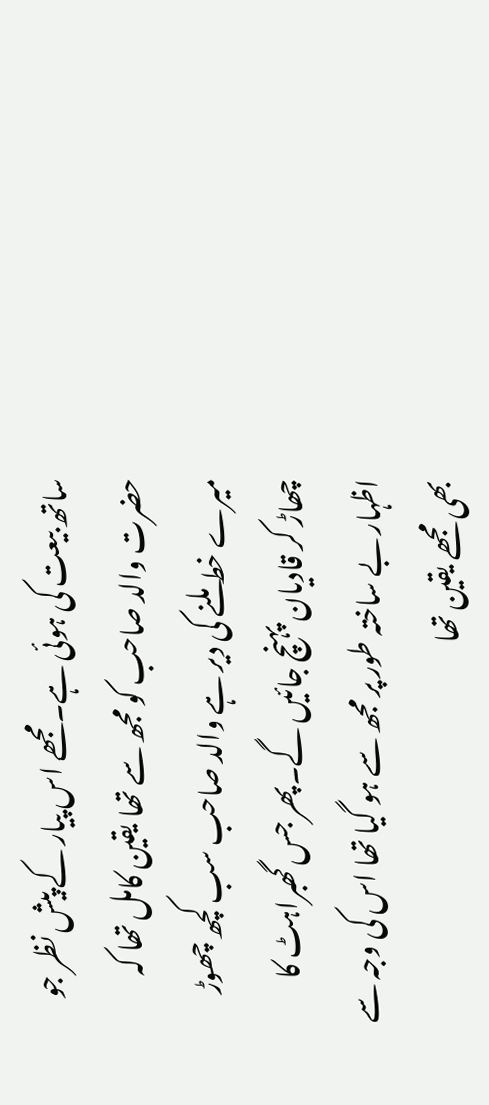ساتھ بیعت کی ہوئی ہے۔مجھے اس پیار کے پیش نظر جو حضرت والد صاحب کو مجھ سے تھا یقین کامل تھا کہ میرے خط ملنے کی دیر ہے والد صاحب سب کچھ چھوڑ چھاڑ کر قادیان پہنچ جائیں گے۔پھر جس گھبراہٹ کا اظہار بے ساختہ طور پر مجھ سے ہو گیا تھا اس کی وجہ سے بھی مجھے یقین تھا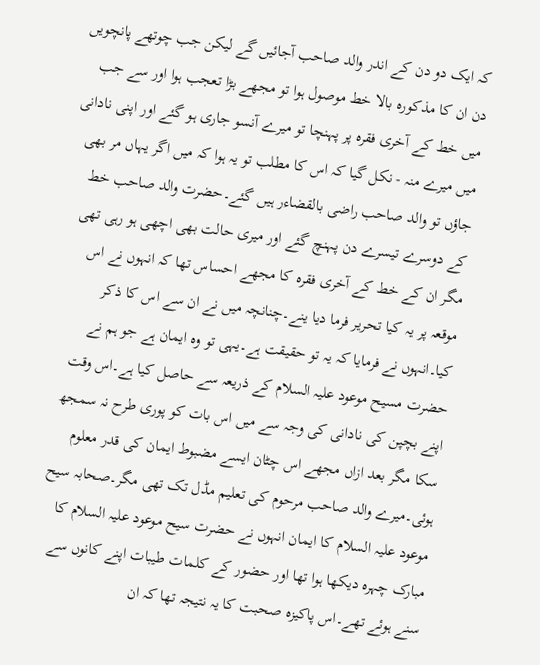کہ ایک دو دن کے اندر والد صاحب آجائیں گے لیکن جب چوتھے پانچویں دن ان کا مذکورہ بالا خط موصول ہوا تو مجھے بڑا تعجب ہوا اور سے جب میں خط کے آخری فقرہ پر پہنچا تو میرے آنسو جاری ہو گئے اور اپنی نادانی میں میرے منہ - نکل گیا کہ اس کا مطلب تو یہ ہوا کہ میں اگر یہاں مر بھی جاؤں تو والد صاحب راضی بالقضاءر ہیں گئے۔حضرت والد صاحب خط کے دوسرے تیسرے دن پہنچ گئے اور میری حالت بھی اچھی ہو رہی تھی مگر ان کے خط کے آخری فقرہ کا مجھے احساس تھا کہ انہوں نے اس موقعہ پر یہ کیا تحریر فرما دیا ینے۔چنانچہ میں نے ان سے اس کا ذکر کیا۔انہوں نے فرمایا کہ یہ تو حقیقت ہے۔یہی تو وہ ایمان ہے جو ہم نے حضرت مسیح موعود علیہ السلام کے ذریعہ سے حاصل کیا ہے۔اس وقت اپنے بچپن کی نادانی کی وجہ سے میں اس بات کو پوری طرح نہ سمجھ سکا مگر بعد ازاں مجھے اس چٹان ایسے مضبوط ایمان کی قدر معلوم ہوئی۔میرے والد صاحب مرحوم کی تعلیم مڈل تک تھی مگر۔صحابہ سیح موعود علیہ السلام کا ایمان انہوں نے حضرت سیح موعود علیہ السلام کا مبارک چہرہ دیکھا ہوا تھا اور حضور کے کلمات طیبات اپنے کانوں سے سنے ہوئے تھے۔اس پاکیزہ صحبت کا یہ نتیجہ تھا کہ ان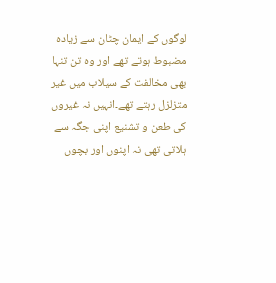لوگوں کے ایمان چٹان سے زیادہ مضبوط ہوتے تھے اور وہ تن تنہا بھی مخالفت کے سیلاب میں غیر متزلزل رہتے تھے۔انہیں نہ غیروں کی طعن و تشنیع اپنی جگہ سے ہلاتی تھی نہ اپنوں اور بچوں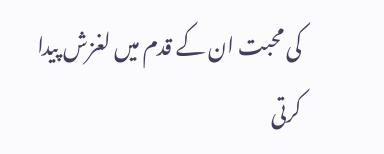کی محبت ان کے قدم میں لغزش پیدا کرتی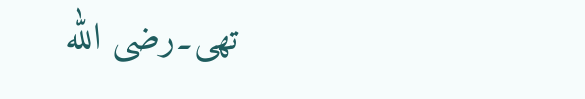تھی۔رضی الله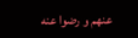عنهم و رضوا عنه